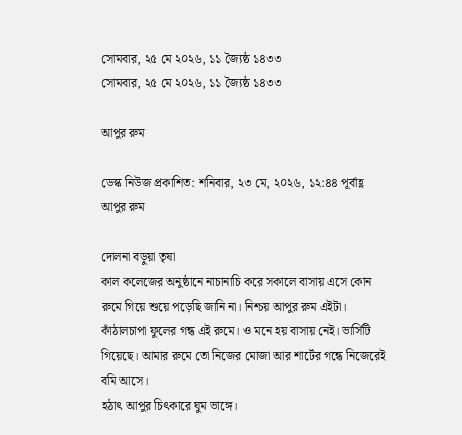সোমবার, ২৫ মে ২০২৬, ১১ জ্যৈষ্ঠ ১৪৩৩
সোমবার, ২৫ মে ২০২৬, ১১ জ্যৈষ্ঠ ১৪৩৩

আপুর রুম

ডেস্ক নিউজ প্রকাশিত: শনিবার, ২৩ মে, ২০২৬, ১২:৪৪ পূর্বাহ্ণ
আপুর রুম

দোলনা বড়ুয়া তৃষা
কাল কলেজের অনুষ্ঠানে নাচানাচি করে সকালে বাসায় এসে কোন রুমে গিয়ে শুয়ে পড়েছি জানি না। নিশ্চয় আপুর রুম এইটা। কাঁঠালচাপা ফুলের গন্ধ এই রুমে। ও মনে হয় বাসায় নেই। ভার্সিটি গিয়েছে। আমার রুমে তো নিজের মোজা আর শার্টের গন্ধে নিজেরেই বমি আসে।
হঠাৎ আপুর চিৎকারে ঘুম ভাঙ্গে।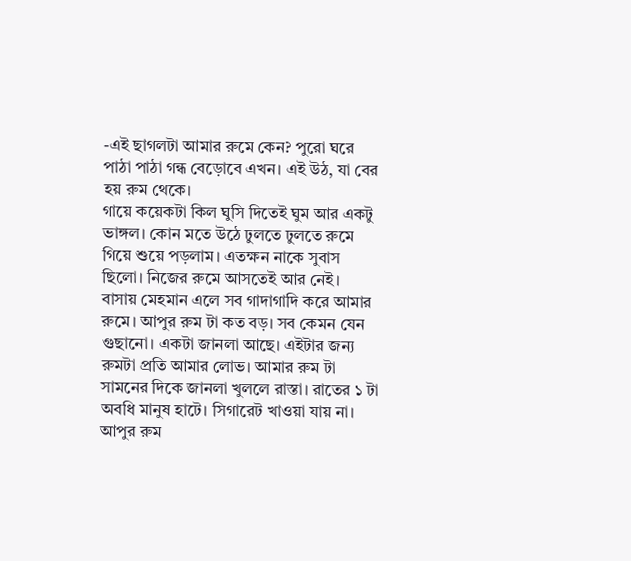-এই ছাগলটা আমার রুমে কেন? পুরো ঘরে পাঠা পাঠা গন্ধ বেড়োবে এখন। এই উঠ, যা বের হয় রুম থেকে।
গায়ে কয়েকটা কিল ঘুসি দিতেই ঘুম আর একটু ভাঙ্গল। কোন মতে উঠে ঢুলতে ঢুলতে রুমে গিয়ে শুয়ে পড়লাম। এতক্ষন নাকে সুবাস ছিলো। নিজের রুমে আসতেই আর নেই।
বাসায় মেহমান এলে সব গাদাগাদি করে আমার রুমে। আপুর রুম টা কত বড়। সব কেমন যেন গুছানো। একটা জানলা আছে। এইটার জন্য রুমটা প্রতি আমার লোভ। আমার রুম টা সামনের দিকে জানলা খুললে রাস্তা। রাতের ১ টা অবধি মানুষ হাটে। সিগারেট খাওয়া যায় না। আপুর রুম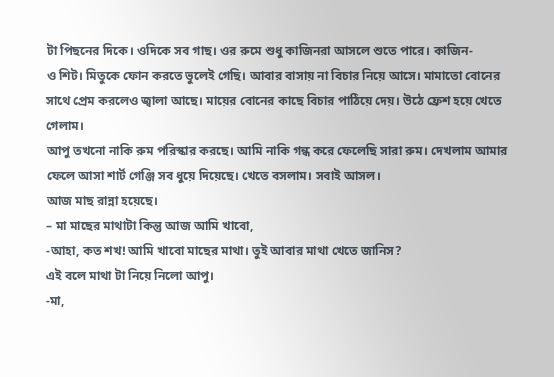টা পিছনের দিকে। ওদিকে সব গাছ। ওর রুমে শুধু কাজিনরা আসলে শুতে পারে। কাজিন-
ও শিট। মিতুকে ফোন করতে ভুলেই গেছি। আবার বাসায় না বিচার নিয়ে আসে। মামাতো বোনের সাথে প্রেম করলেও জ্বালা আছে। মায়ের বোনের কাছে বিচার পাঠিয়ে দেয়। উঠে ফ্রেশ হয়ে খেতে গেলাম।
আপু তখনো নাকি রুম পরিস্কার করছে। আমি নাকি গন্ধ করে ফেলেছি সারা রুম। দেখলাম আমার ফেলে আসা শার্ট গেঞ্জি সব ধুয়ে দিয়েছে। খেতে বসলাম। সবাই আসল।
আজ মাছ রান্না হয়েছে।
– মা মাছের মাথাটা কিন্তু আজ আমি খাবো,
-আহা, কত শখ! আমি খাবো মাছের মাথা। তুই আবার মাথা খেতে জানিস?
এই বলে মাথা টা নিয়ে নিলো আপু।
-মা,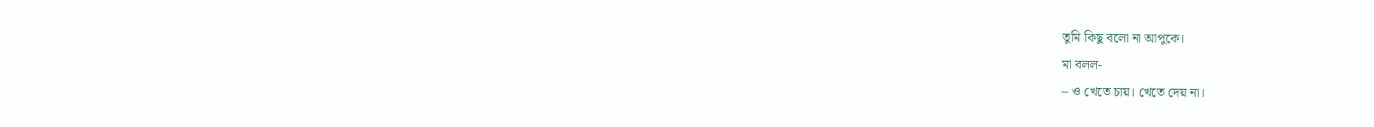তুমি কিছু বলো না আপুকে।
মা বলল-
– ও খেতে চায়। খেতে দেয় না।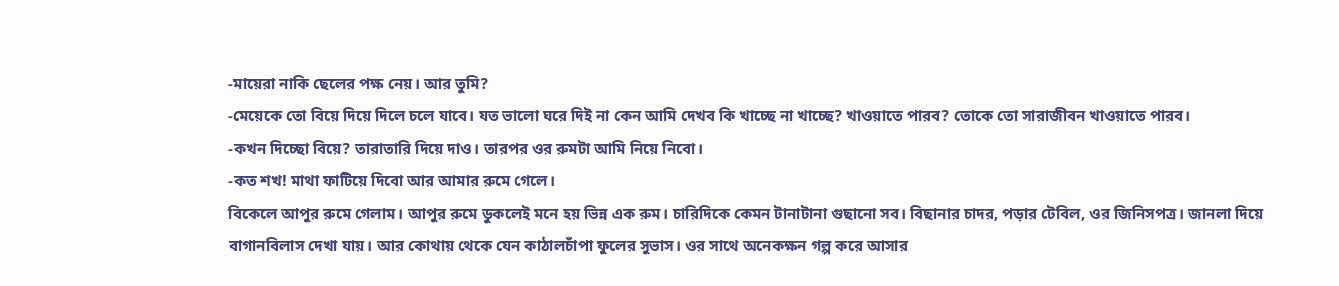-মায়েরা নাকি ছেলের পক্ষ নেয়। আর তুমি?
-মেয়েকে তো বিয়ে দিয়ে দিলে চলে যাবে। যত ভালো ঘরে দিই না কেন আমি দেখব কি খাচ্ছে না খাচ্ছে? খাওয়াতে পারব? তোকে তো সারাজীবন খাওয়াতে পারব।
-কখন দিচ্ছো বিয়ে? তারাতারি দিয়ে দাও। তারপর ওর রুমটা আমি নিয়ে নিবো।
-কত শখ! মাথা ফাটিয়ে দিবো আর আমার রুমে গেলে।
বিকেলে আপুর রুমে গেলাম। আপুর রুমে ডুকলেই মনে হয় ভিন্ন এক রুম। চারিদিকে কেমন টানাটানা গুছানো সব। বিছানার চাদর, পড়ার টেবিল, ওর জিনিসপত্র। জানলা দিয়ে বাগানবিলাস দেখা যায়। আর কোথায় থেকে যেন কাঠালচাঁপা ফুলের সুভাস। ওর সাথে অনেকক্ষন গল্প করে আসার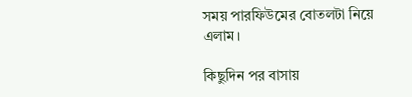সময় পারফিউমের বোতলটা নিয়ে এলাম।

কিছুদিন পর বাসায়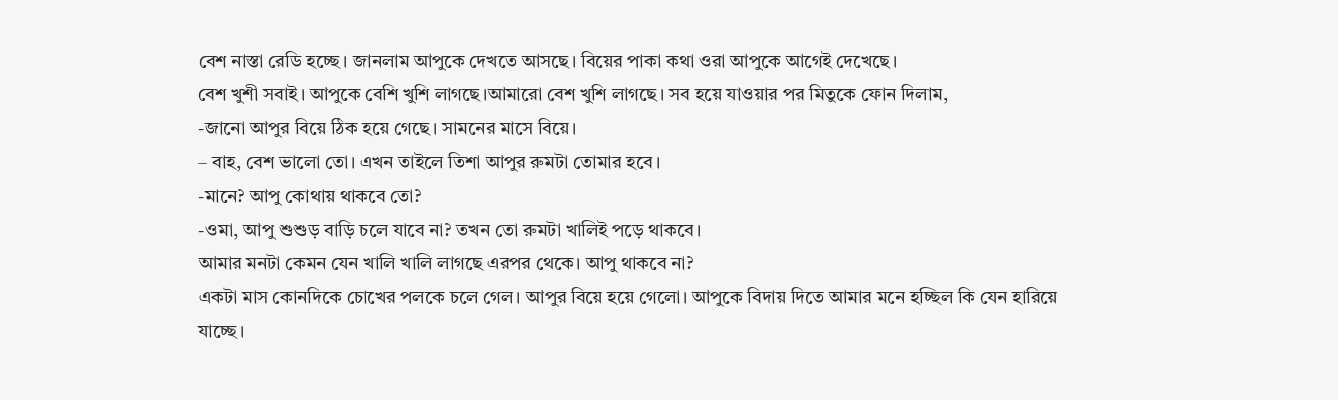বেশ নাস্তা রেডি হচ্ছে। জানলাম আপুকে দেখতে আসছে। বিয়ের পাকা কথা ওরা আপুকে আগেই দেখেছে।
বেশ খুশী সবাই। আপুকে বেশি খুশি লাগছে।আমারো বেশ খুশি লাগছে। সব হয়ে যাওয়ার পর মিতুকে ফোন দিলাম,
-জানো আপুর বিয়ে ঠিক হয়ে গেছে। সামনের মাসে বিয়ে।
– বাহ, বেশ ভালো তো। এখন তাইলে তিশা আপুর রুমটা তোমার হবে।
-মানে? আপু কোথায় থাকবে তো?
-ওমা, আপু শুশুড় বাড়ি চলে যাবে না? তখন তো রুমটা খালিই পড়ে থাকবে।
আমার মনটা কেমন যেন খালি খালি লাগছে এরপর থেকে। আপু থাকবে না?
একটা মাস কোনদিকে চোখের পলকে চলে গেল। আপুর বিয়ে হয়ে গেলো। আপুকে বিদায় দিতে আমার মনে হচ্ছিল কি যেন হারিয়ে যাচ্ছে।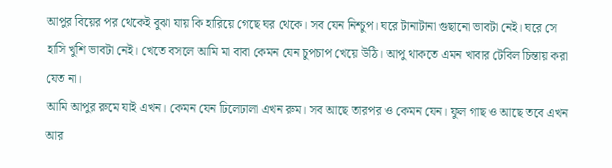আপুর বিয়ের পর থেকেই বুঝা যায় কি হারিয়ে গেছে ঘর থেকে। সব যেন নিশ্চুপ। ঘরে টানাটানা গুছানো ভাবটা নেই। ঘরে সে হাসি খুশি ভাবটা নেই। খেতে বসলে আমি মা বাবা কেমন যেন চুপচাপ খেয়ে উঠি। আপু থাকতে এমন খাবার টেবিল চিন্তায় করা যেত না।
আমি আপুর রুমে যাই এখন। কেমন যেন ঢিলেঢালা এখন রুম। সব আছে তারপর ও কেমন যেন। ফুল গাছ ও আছে তবে এখন আর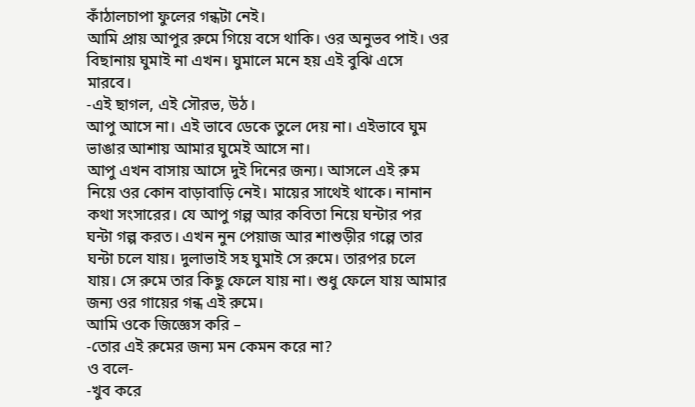কাঁঠালচাপা ফুলের গন্ধটা নেই।
আমি প্রায় আপুর রুমে গিয়ে বসে থাকি। ওর অনুভব পাই। ওর বিছানায় ঘুমাই না এখন। ঘুমালে মনে হয় এই বুঝি এসে মারবে।
-এই ছাগল, এই সৌরভ, উঠ।
আপু আসে না। এই ভাবে ডেকে তুলে দেয় না। এইভাবে ঘুম ভাঙার আশায় আমার ঘুমেই আসে না।
আপু এখন বাসায় আসে দুই দিনের জন্য। আসলে এই রুম নিয়ে ওর কোন বাড়াবাড়ি নেই। মায়ের সাথেই থাকে। নানান কথা সংসারের। যে আপু গল্প আর কবিতা নিয়ে ঘন্টার পর ঘন্টা গল্প করত। এখন নুন পেয়াজ আর শাশুড়ীর গল্পে তার ঘন্টা চলে যায়। দুলাভাই সহ ঘুমাই সে রুমে। তারপর চলে যায়। সে রুমে তার কিছু ফেলে যায় না। শুধু ফেলে যায় আমার জন্য ওর গায়ের গন্ধ এই রুমে।
আমি ওকে জিজ্ঞেস করি –
-তোর এই রুমের জন্য মন কেমন করে না?
ও বলে-
-খুব করে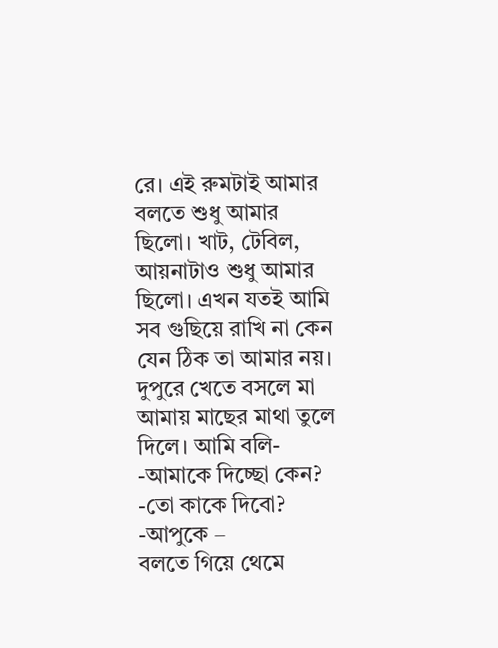রে। এই রুমটাই আমার বলতে শুধু আমার ছিলো। খাট, টেবিল, আয়নাটাও শুধু আমার ছিলো। এখন যতই আমি সব গুছিয়ে রাখি না কেন যেন ঠিক তা আমার নয়।
দুপুরে খেতে বসলে মা আমায় মাছের মাথা তুলে দিলে। আমি বলি-
-আমাকে দিচ্ছো কেন?
-তো কাকে দিবো?
-আপুকে –
বলতে গিয়ে থেমে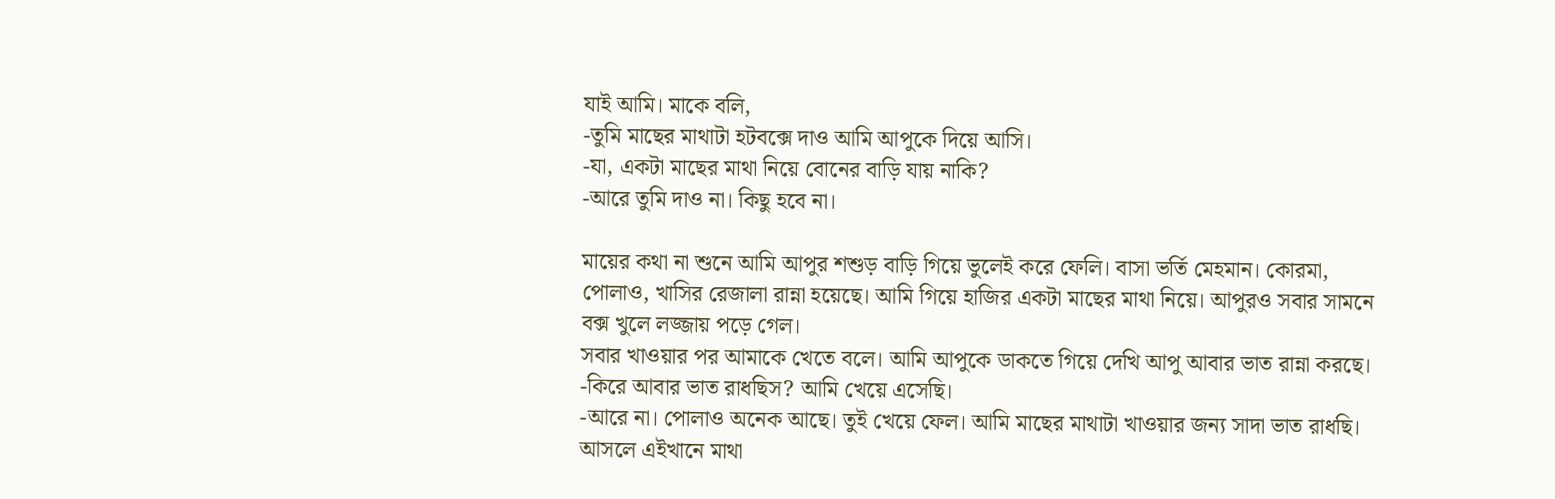যাই আমি। মাকে বলি,
-তুমি মাছের মাথাটা হটবক্সে দাও আমি আপুকে দিয়ে আসি।
-যা, একটা মাছের মাথা নিয়ে বোনের বাড়ি যায় নাকি?
-আরে তুমি দাও না। কিছু হবে না।

মায়ের কথা না শুনে আমি আপুর শশুড় বাড়ি গিয়ে ভুলেই করে ফেলি। বাসা ভর্তি মেহমান। কোরমা, পোলাও, খাসির রেজালা রান্না হয়েছে। আমি গিয়ে হাজির একটা মাছের মাথা নিয়ে। আপুরও সবার সামনে বক্স খুলে লজ্জায় পড়ে গেল।
সবার খাওয়ার পর আমাকে খেতে বলে। আমি আপুকে ডাকতে গিয়ে দেখি আপু আবার ভাত রান্না করছে।
-কিরে আবার ভাত রাধছিস? আমি খেয়ে এসেছি।
-আরে না। পোলাও অনেক আছে। তুই খেয়ে ফেল। আমি মাছের মাথাটা খাওয়ার জন্য সাদা ভাত রাধছি। আসলে এইখানে মাথা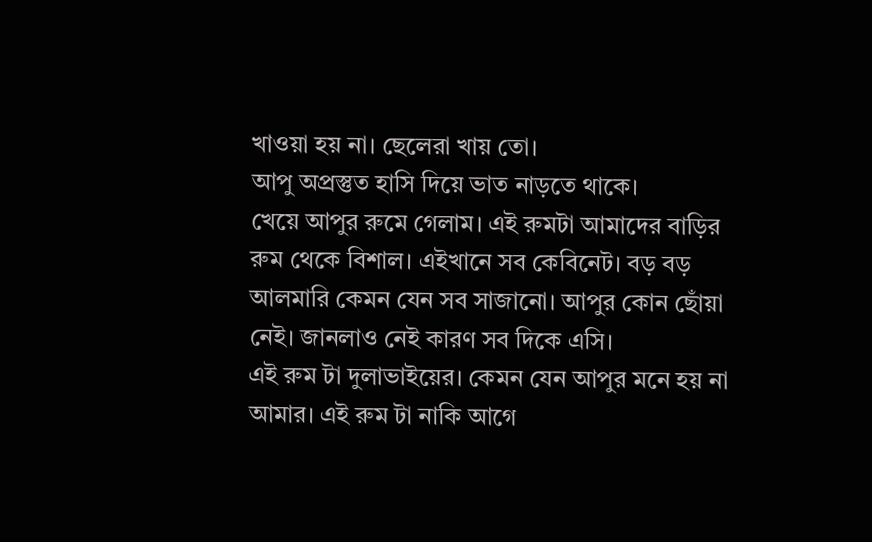খাওয়া হয় না। ছেলেরা খায় তো।
আপু অপ্রস্তুত হাসি দিয়ে ভাত নাড়তে থাকে।
খেয়ে আপুর রুমে গেলাম। এই রুমটা আমাদের বাড়ির রুম থেকে বিশাল। এইখানে সব কেবিনেট। বড় বড় আলমারি কেমন যেন সব সাজানো। আপুর কোন ছোঁয়া নেই। জানলাও নেই কারণ সব দিকে এসি।
এই রুম টা দুলাভাইয়ের। কেমন যেন আপুর মনে হয় না আমার। এই রুম টা নাকি আগে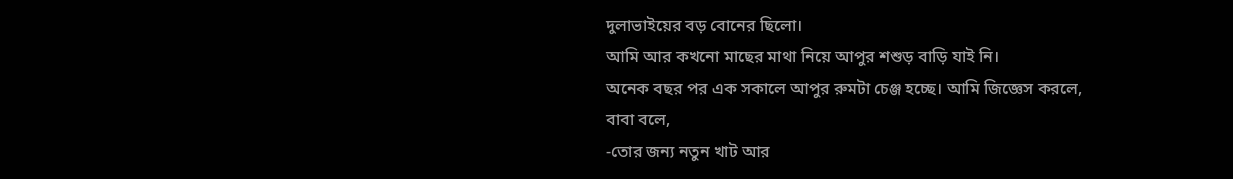দুলাভাইয়ের বড় বোনের ছিলো।
আমি আর কখনো মাছের মাথা নিয়ে আপুর শশুড় বাড়ি যাই নি।
অনেক বছর পর এক সকালে আপুর রুমটা চেঞ্জ হচ্ছে। আমি জিজ্ঞেস করলে,
বাবা বলে,
-তোর জন্য নতুন খাট আর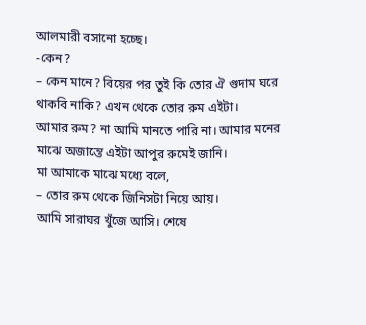আলমারী বসানো হচ্ছে।
-কেন?
– কেন মানে? বিয়ের পর তুই কি তোর ঐ গুদাম ঘরে থাকবি নাকি? এখন থেকে তোর রুম এইটা।
আমার রুম? না আমি মানতে পারি না। আমার মনের মাঝে অজান্তে এইটা আপুর রুমেই জানি।
মা আমাকে মাঝে মধ্যে বলে,
– তোর রুম থেকে জিনিসটা নিয়ে আয়।
আমি সারাঘর খুঁজে আসি। শেষে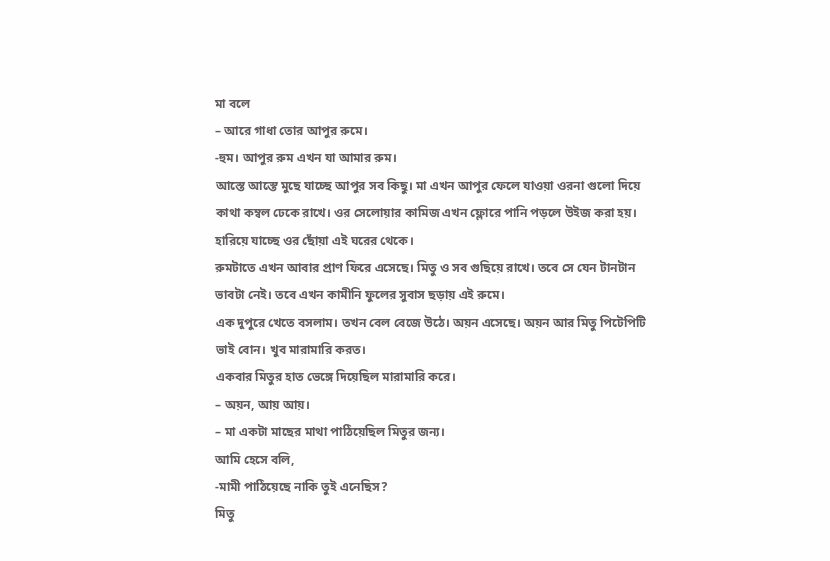মা বলে
– আরে গাধা তোর আপুর রুমে।
-হুম। আপুর রুম এখন যা আমার রুম।
আস্তে আস্তে মুছে যাচ্ছে আপুর সব কিছু। মা এখন আপুর ফেলে যাওয়া ওরনা গুলো দিয়ে কাথা কম্বল ঢেকে রাখে। ওর সেলোয়ার কামিজ এখন ফ্লোরে পানি পড়লে উইজ করা হয়। হারিয়ে যাচ্ছে ওর ছোঁয়া এই ঘরের থেকে।
রুমটাতে এখন আবার প্রাণ ফিরে এসেছে। মিতু ও সব গুছিয়ে রাখে। তবে সে যেন টানটান ভাবটা নেই। তবে এখন কামীনি ফুলের সুবাস ছড়ায় এই রুমে।
এক দুপুরে খেতে বসলাম। তখন বেল বেজে উঠে। অয়ন এসেছে। অয়ন আর মিতু পিটেপিটি ভাই বোন। খুব মারামারি করত।
একবার মিতুর হাত ভেঙ্গে দিয়েছিল মারামারি করে।
– অয়ন, আয় আয়।
– মা একটা মাছের মাথা পাঠিয়েছিল মিতুর জন্য।
আমি হেসে বলি,
-মামী পাঠিয়েছে নাকি তুই এনেছিস?
মিতু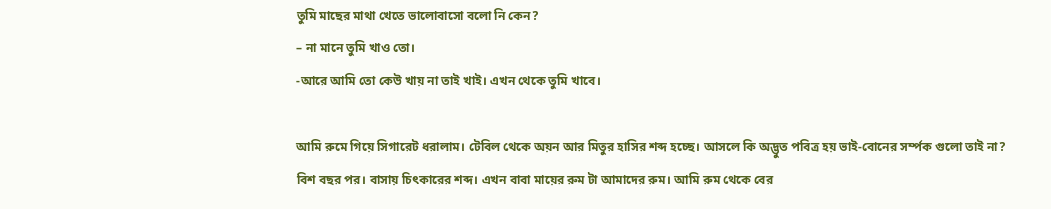তুমি মাছের মাথা খেতে ভালোবাসো বলো নি কেন?
– না মানে তুমি খাও তো।
-আরে আমি তো কেউ খায় না তাই খাই। এখন থেকে তুমি খাবে।

আমি রুমে গিয়ে সিগারেট ধরালাম। টেবিল থেকে অয়ন আর মিতুর হাসির শব্দ হচ্ছে। আসলে কি অদ্ভুত পবিত্র হয় ভাই-বোনের সর্ম্পক গুলো তাই না?
বিশ বছর পর। বাসায় চিৎকারের শব্দ। এখন বাবা মায়ের রুম টা আমাদের রুম। আমি রুম থেকে বের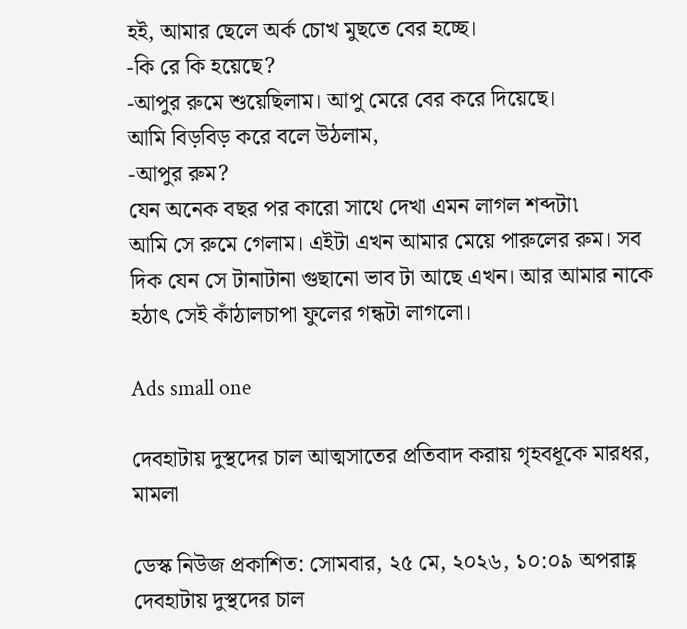হই, আমার ছেলে অর্ক চোখ মুছতে বের হচ্ছে।
-কি রে কি হয়েছে?
-আপুর রুমে শুয়েছিলাম। আপু মেরে বের করে দিয়েছে।
আমি বিড়বিড় করে বলে উঠলাম,
-আপুর রুম?
যেন অনেক বছর পর কারো সাথে দেখা এমন লাগল শব্দটা৷
আমি সে রুমে গেলাম। এইটা এখন আমার মেয়ে পারুলের রুম। সব দিক যেন সে টানাটানা গুছানো ভাব টা আছে এখন। আর আমার নাকে হঠাৎ সেই কাঁঠালচাপা ফুলের গন্ধটা লাগলো।

Ads small one

দেবহাটায় দুস্থদের চাল আত্মসাতের প্রতিবাদ করায় গৃহবধূকে মারধর, মামলা

ডেস্ক নিউজ প্রকাশিত: সোমবার, ২৫ মে, ২০২৬, ১০:০৯ অপরাহ্ণ
দেবহাটায় দুস্থদের চাল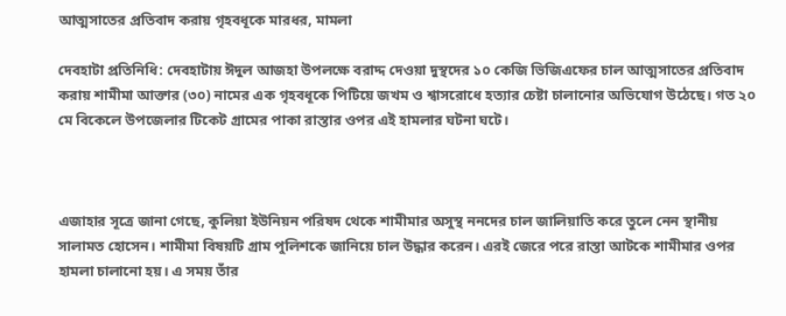আত্মসাতের প্রতিবাদ করায় গৃহবধূকে মারধর, মামলা

দেবহাটা প্রতিনিধি: দেবহাটায় ঈদুল আজহা উপলক্ষে বরাদ্দ দেওয়া দুস্থদের ১০ কেজি ভিজিএফের চাল আত্মসাতের প্রতিবাদ করায় শামীমা আক্তার (৩০) নামের এক গৃহবধূকে পিটিয়ে জখম ও শ্বাসরোধে হত্যার চেষ্টা চালানোর অভিযোগ উঠেছে। গত ২০ মে বিকেলে উপজেলার টিকেট গ্রামের পাকা রাস্তার ওপর এই হামলার ঘটনা ঘটে।



এজাহার সূত্রে জানা গেছে, কুলিয়া ইউনিয়ন পরিষদ থেকে শামীমার অসুস্থ ননদের চাল জালিয়াতি করে তুলে নেন স্থানীয় সালামত হোসেন। শামীমা বিষয়টি গ্রাম পুলিশকে জানিয়ে চাল উদ্ধার করেন। এরই জেরে পরে রাস্তা আটকে শামীমার ওপর হামলা চালানো হয়। এ সময় তাঁর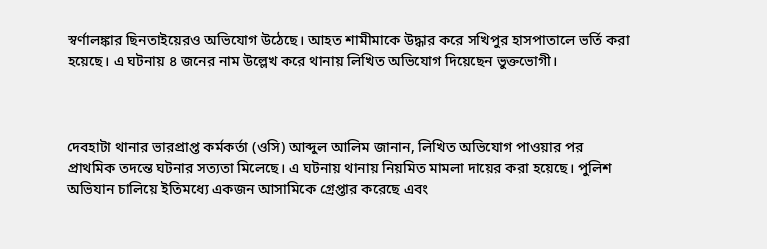স্বর্ণালঙ্কার ছিনতাইয়েরও অভিযোগ উঠেছে। আহত শামীমাকে উদ্ধার করে সখিপুর হাসপাতালে ভর্তি করা হয়েছে। এ ঘটনায় ৪ জনের নাম উল্লেখ করে থানায় লিখিত অভিযোগ দিয়েছেন ভুক্তভোগী।



দেবহাটা থানার ভারপ্রাপ্ত কর্মকর্তা (ওসি) আব্দুল আলিম জানান, লিখিত অভিযোগ পাওয়ার পর প্রাথমিক তদন্তে ঘটনার সত্যতা মিলেছে। এ ঘটনায় থানায় নিয়মিত মামলা দায়ের করা হয়েছে। পুলিশ অভিযান চালিয়ে ইতিমধ্যে একজন আসামিকে গ্রেপ্তার করেছে এবং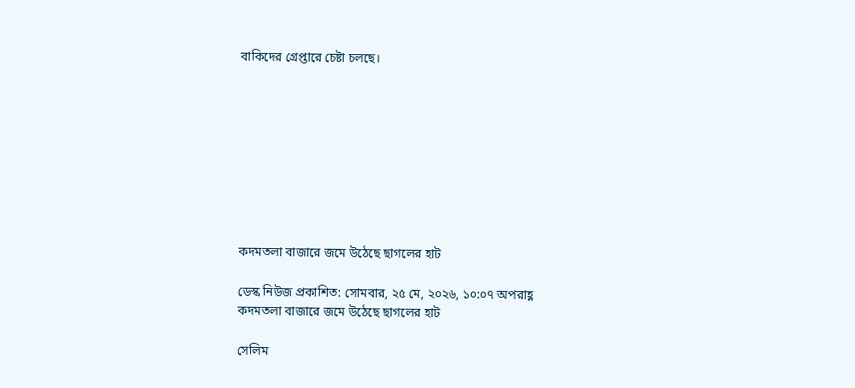বাকিদের গ্রেপ্তারে চেষ্টা চলছে।









কদমতলা বাজারে জমে উঠেছে ছাগলের হাট

ডেস্ক নিউজ প্রকাশিত: সোমবার, ২৫ মে, ২০২৬, ১০:০৭ অপরাহ্ণ
কদমতলা বাজারে জমে উঠেছে ছাগলের হাট

সেলিম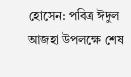হোসেন: পবিত্র ঈদুল আজহা উপলক্ষে শেষ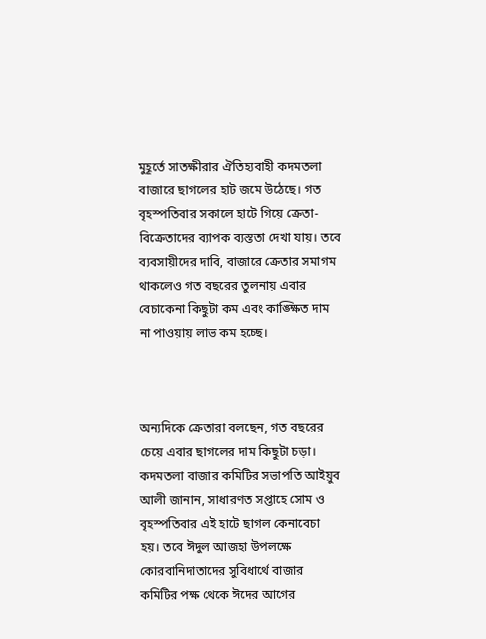মুহূর্তে সাতক্ষীরার ঐতিহ্যবাহী কদমতলা বাজারে ছাগলের হাট জমে উঠেছে। গত বৃহস্পতিবার সকালে হাটে গিয়ে ক্রেতা-বিক্রেতাদের ব্যাপক ব্যস্ততা দেখা যায়। তবে ব্যবসায়ীদের দাবি, বাজারে ক্রেতার সমাগম থাকলেও গত বছরের তুলনায় এবার বেচাকেনা কিছুটা কম এবং কাঙ্ক্ষিত দাম না পাওয়ায় লাভ কম হচ্ছে।



অন্যদিকে ক্রেতারা বলছেন, গত বছরের চেয়ে এবার ছাগলের দাম কিছুটা চড়া। কদমতলা বাজার কমিটির সভাপতি আইয়ুব আলী জানান, সাধারণত সপ্তাহে সোম ও বৃহস্পতিবার এই হাটে ছাগল কেনাবেচা হয়। তবে ঈদুল আজহা উপলক্ষে কোরবানিদাতাদের সুবিধার্থে বাজার কমিটির পক্ষ থেকে ঈদের আগের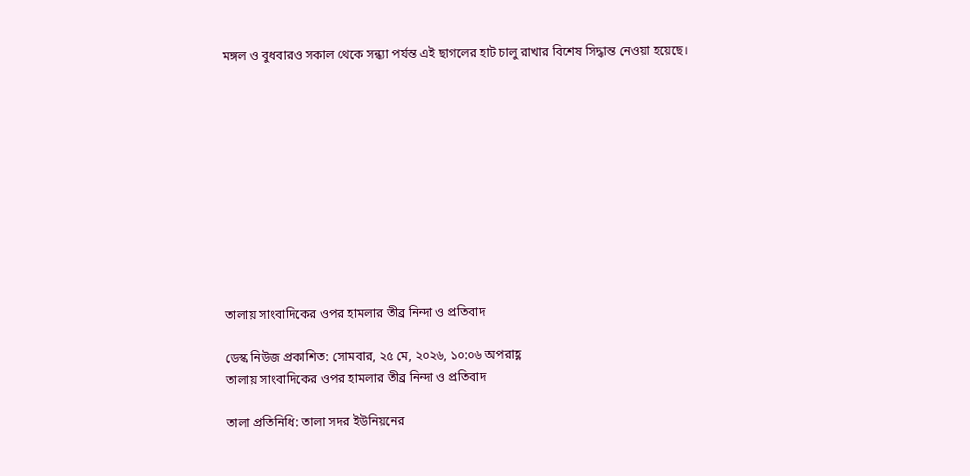মঙ্গল ও বুধবারও সকাল থেকে সন্ধ্যা পর্যন্ত এই ছাগলের হাট চালু রাখার বিশেষ সিদ্ধান্ত নেওয়া হয়েছে।











তালায় সাংবাদিকের ওপর হামলার তীব্র নিন্দা ও প্রতিবাদ

ডেস্ক নিউজ প্রকাশিত: সোমবার, ২৫ মে, ২০২৬, ১০:০৬ অপরাহ্ণ
তালায় সাংবাদিকের ওপর হামলার তীব্র নিন্দা ও প্রতিবাদ

তালা প্রতিনিধি: তালা সদর ইউনিয়নের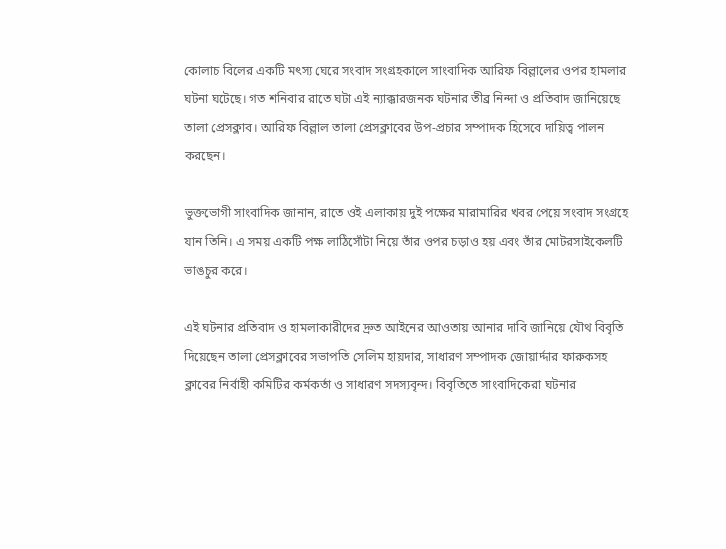কোলাচ বিলের একটি মৎস্য ঘেরে সংবাদ সংগ্রহকালে সাংবাদিক আরিফ বিল্লালের ওপর হামলার ঘটনা ঘটেছে। গত শনিবার রাতে ঘটা এই ন্যাক্কারজনক ঘটনার তীব্র নিন্দা ও প্রতিবাদ জানিয়েছে তালা প্রেসক্লাব। আরিফ বিল্লাল তালা প্রেসক্লাবের উপ-প্রচার সম্পাদক হিসেবে দায়িত্ব পালন করছেন।

ভুক্তভোগী সাংবাদিক জানান, রাতে ওই এলাকায় দুই পক্ষের মারামারির খবর পেয়ে সংবাদ সংগ্রহে যান তিনি। এ সময় একটি পক্ষ লাঠিসোঁটা নিয়ে তাঁর ওপর চড়াও হয় এবং তাঁর মোটরসাইকেলটি ভাঙচুর করে।

এই ঘটনার প্রতিবাদ ও হামলাকারীদের দ্রুত আইনের আওতায় আনার দাবি জানিয়ে যৌথ বিবৃতি দিয়েছেন তালা প্রেসক্লাবের সভাপতি সেলিম হায়দার, সাধারণ সম্পাদক জোয়ার্দ্দার ফারুকসহ ক্লাবের নির্বাহী কমিটির কর্মকর্তা ও সাধারণ সদস্যবৃন্দ। বিবৃতিতে সাংবাদিকেরা ঘটনার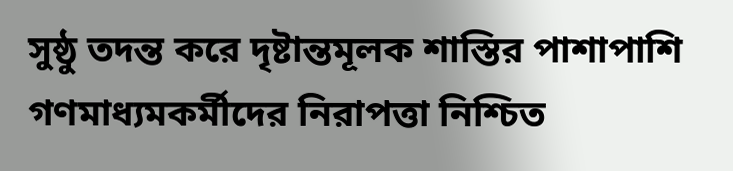সুষ্ঠু তদন্ত করে দৃষ্টান্তমূলক শাস্তির পাশাপাশি গণমাধ্যমকর্মীদের নিরাপত্তা নিশ্চিত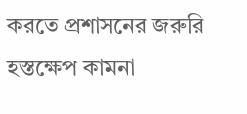করতে প্রশাসনের জরুরি হস্তক্ষেপ কামনা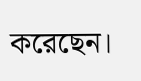করেছেন।